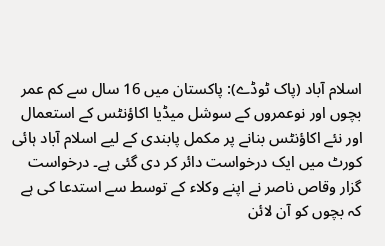اسلام آباد (پاک ٹوڈے): پاکستان میں 16 سال سے کم عمر بچوں اور نوعمروں کے سوشل میڈیا اکاؤنٹس کے استعمال اور نئے اکاؤنٹس بنانے پر مکمل پابندی کے لیے اسلام آباد ہائی کورٹ میں ایک درخواست دائر کر دی گئی ہے۔ درخواست گزار وقاص ناصر نے اپنے وکلاء کے توسط سے استدعا کی ہے کہ بچوں کو آن لائن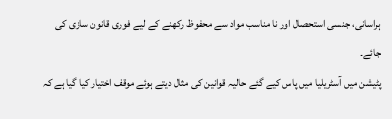ہراسانی، جنسی استحصال اور نا مناسب مواد سے محفوظ رکھنے کے لیے فوری قانون سازی کی جائے۔
پٹیشن میں آسٹریلیا میں پاس کیے گئے حالیہ قوانین کی مثال دیتے ہوئے موقف اختیار کیا گیا ہے کہ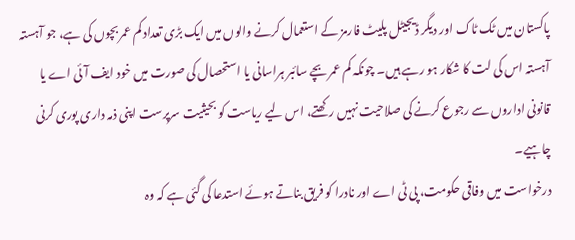پاکستان میں ٹک ٹاک اور دیگر ڈیجیٹل پلیٹ فارمز کے استعمال کرنے والوں میں ایک بڑی تعداد کم عمر بچوں کی ہے، جو آہستہ آہستہ اس کی لت کا شکار ہو رہے ہیں۔ چونکہ کم عمر بچے سائبر ہراسانی یا استحصال کی صورت میں خود ایف آئی اے یا قانونی اداروں سے رجوع کرنے کی صلاحیت نہیں رکھتے، اس لیے ریاست کو بحیثیت سرپرست اپنی ذمہ داری پوری کرنی چاہیے۔
درخواست میں وفاقی حکومت، پی ٹی اے اور نادرا کو فریق بناتے ہوئے استدعا کی گئی ہے کہ وہ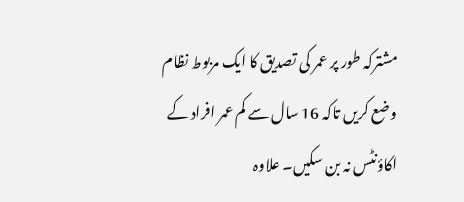مشترکہ طور پر عمر کی تصدیق کا ایک مربوط نظام وضع کریں تاکہ 16 سال سے کم عمر افراد کے اکاؤنٹس نہ بن سکیں۔ علاوہ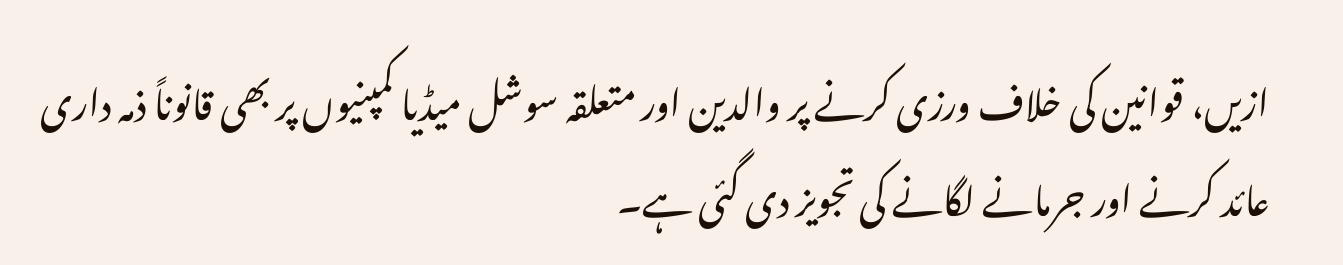ازیں، قوانین کی خلاف ورزی کرنے پر والدین اور متعلقہ سوشل میڈیا کمپنیوں پر بھی قانوناً ذمہ داری عائد کرنے اور جرمانے لگانے کی تجویز دی گئی ہے۔